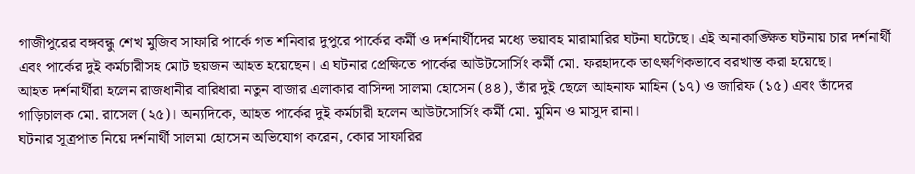গাজীপুরের বঙ্গবন্ধু শেখ মুজিব সাফারি পার্কে গত শনিবার দুপুরে পার্কের কর্মী ও দর্শনার্থীদের মধ্যে ভয়াবহ মারামারির ঘটনা ঘটেছে। এই অনাকাঙ্ক্ষিত ঘটনায় চার দর্শনার্থী এবং পার্কের দুই কর্মচারীসহ মোট ছয়জন আহত হয়েছেন। এ ঘটনার প্রেক্ষিতে পার্কের আউটসোর্সিং কর্মী মো. ফরহাদকে তাৎক্ষণিকভাবে বরখাস্ত করা হয়েছে।
আহত দর্শনার্থীরা হলেন রাজধানীর বারিধারা নতুন বাজার এলাকার বাসিন্দা সালমা হোসেন (৪৪), তাঁর দুই ছেলে আহনাফ মাহিন (১৭) ও জারিফ (১৫) এবং তাঁদের গাড়িচালক মো. রাসেল (২৫)। অন্যদিকে, আহত পার্কের দুই কর্মচারী হলেন আউটসোর্সিং কর্মী মো. মুমিন ও মাসুদ রানা।
ঘটনার সূত্রপাত নিয়ে দর্শনার্থী সালমা হোসেন অভিযোগ করেন, কোর সাফারির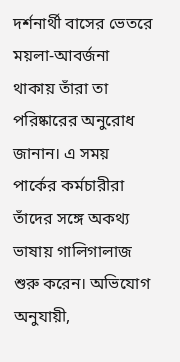দর্শনার্থী বাসের ভেতরে ময়লা-আবর্জনা থাকায় তাঁরা তা পরিষ্কারের অনুরোধ জানান। এ সময় পার্কের কর্মচারীরা তাঁদের সঙ্গে অকথ্য ভাষায় গালিগালাজ শুরু করেন। অভিযোগ অনুযায়ী,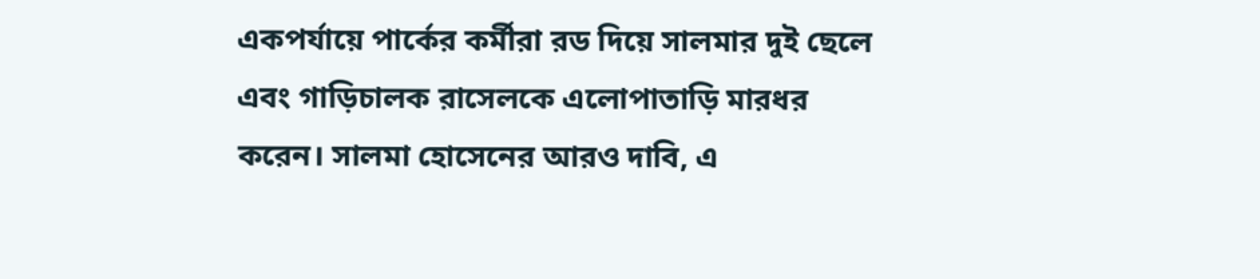একপর্যায়ে পার্কের কর্মীরা রড দিয়ে সালমার দুই ছেলে এবং গাড়িচালক রাসেলকে এলোপাতাড়ি মারধর করেন। সালমা হোসেনের আরও দাবি, এ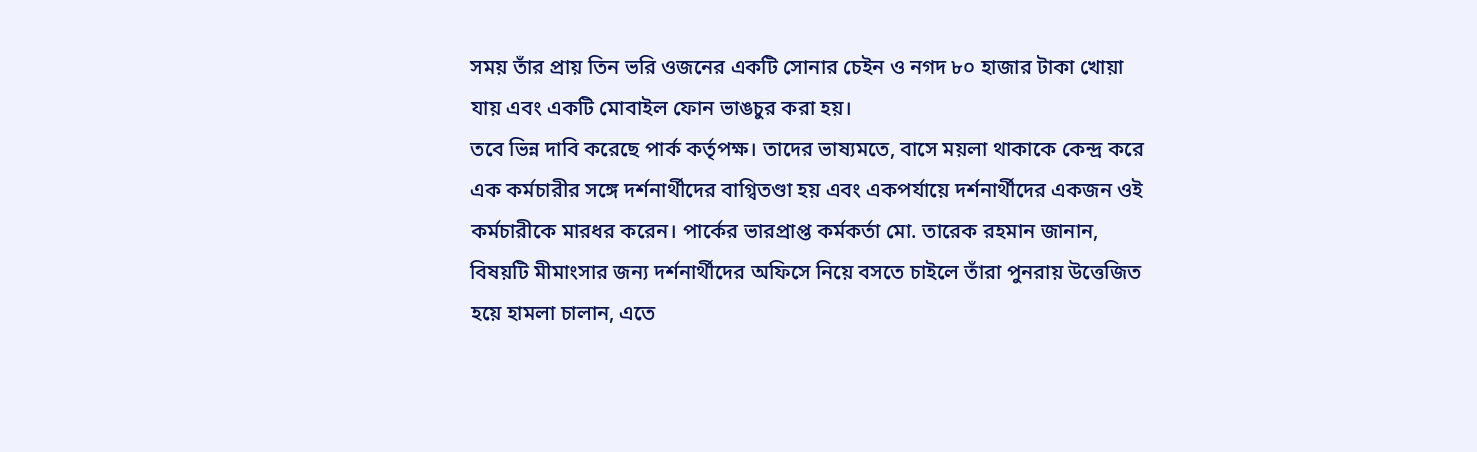সময় তাঁর প্রায় তিন ভরি ওজনের একটি সোনার চেইন ও নগদ ৮০ হাজার টাকা খোয়া যায় এবং একটি মোবাইল ফোন ভাঙচুর করা হয়।
তবে ভিন্ন দাবি করেছে পার্ক কর্তৃপক্ষ। তাদের ভাষ্যমতে, বাসে ময়লা থাকাকে কেন্দ্র করে এক কর্মচারীর সঙ্গে দর্শনার্থীদের বাগ্বিতণ্ডা হয় এবং একপর্যায়ে দর্শনার্থীদের একজন ওই কর্মচারীকে মারধর করেন। পার্কের ভারপ্রাপ্ত কর্মকর্তা মো. তারেক রহমান জানান, বিষয়টি মীমাংসার জন্য দর্শনার্থীদের অফিসে নিয়ে বসতে চাইলে তাঁরা পুনরায় উত্তেজিত হয়ে হামলা চালান, এতে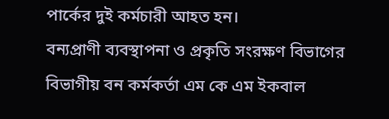পার্কের দুই কর্মচারী আহত হন।
বন্যপ্রাণী ব্যবস্থাপনা ও প্রকৃতি সংরক্ষণ বিভাগের বিভাগীয় বন কর্মকর্তা এম কে এম ইকবাল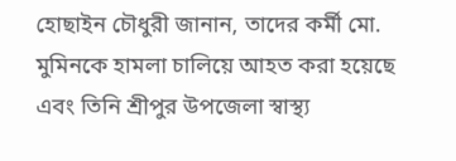হোছাইন চৌধুরী জানান, তাদের কর্মী মো. মুমিনকে হামলা চালিয়ে আহত করা হয়েছে এবং তিনি শ্রীপুর উপজেলা স্বাস্থ্য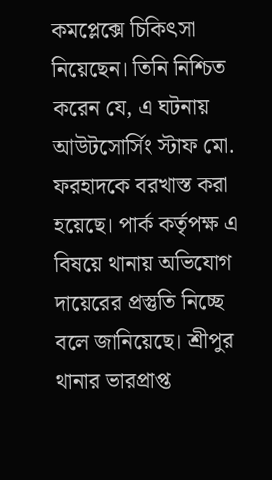কমপ্লেক্সে চিকিৎসা নিয়েছেন। তিনি নিশ্চিত করেন যে, এ ঘটনায় আউটসোর্সিং স্টাফ মো. ফরহাদকে বরখাস্ত করা হয়েছে। পার্ক কর্তৃপক্ষ এ বিষয়ে থানায় অভিযোগ দায়েরের প্রস্তুতি নিচ্ছে বলে জানিয়েছে। শ্রীপুর থানার ভারপ্রাপ্ত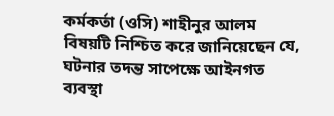কর্মকর্তা (ওসি) শাহীনুর আলম বিষয়টি নিশ্চিত করে জানিয়েছেন যে, ঘটনার তদন্ত সাপেক্ষে আইনগত ব্যবস্থা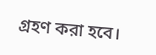গ্রহণ করা হবে।